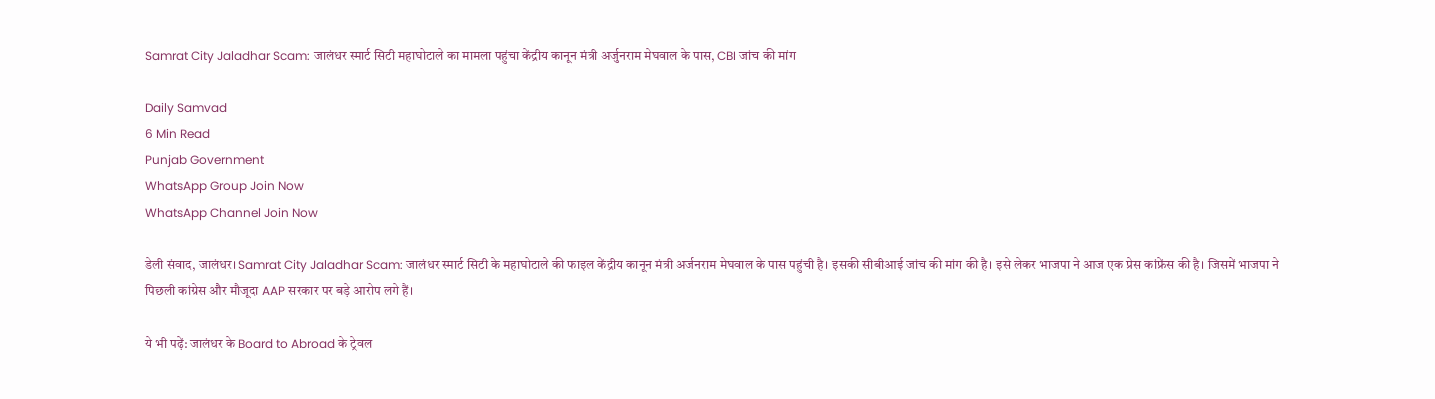Samrat City Jaladhar Scam: जालंधर स्मार्ट सिटी महाघोटाले का मामला पहुंचा केंद्रीय कानून मंत्री अर्जुनराम मेघवाल के पास, CBI जांच की मांग

Daily Samvad
6 Min Read
Punjab Government
WhatsApp Group Join Now
WhatsApp Channel Join Now

डेली संवाद, जालंधर। Samrat City Jaladhar Scam: जालंधर स्मार्ट सिटी के महाघोटाले की फाइल केंद्रीय कानून मंत्री अर्जनराम मेघवाल के पास पहुंची है। इसकी सीबीआई जांच की मांग की है। इसे लेकर भाजपा ने आज एक प्रेस कांफ्रेंस की है। जिसमें भाजपा ने पिछली कांग्रेस और मौजूदा AAP सरकार पर बड़े आरोप लगे हैं।

ये भी पढ़ें: जालंधर के Board to Abroad के ट्रेवल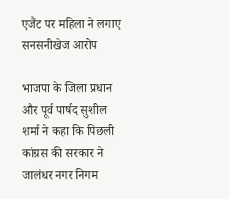एजैंट पर महिला ने लगाए सनसनीखेज आरोप

भाजपा के जिला प्रधान और पूर्व पार्षद सुशील शर्मा ने कहा कि पिछली कांग्रस की सरकार ने जालंधर नगर निगम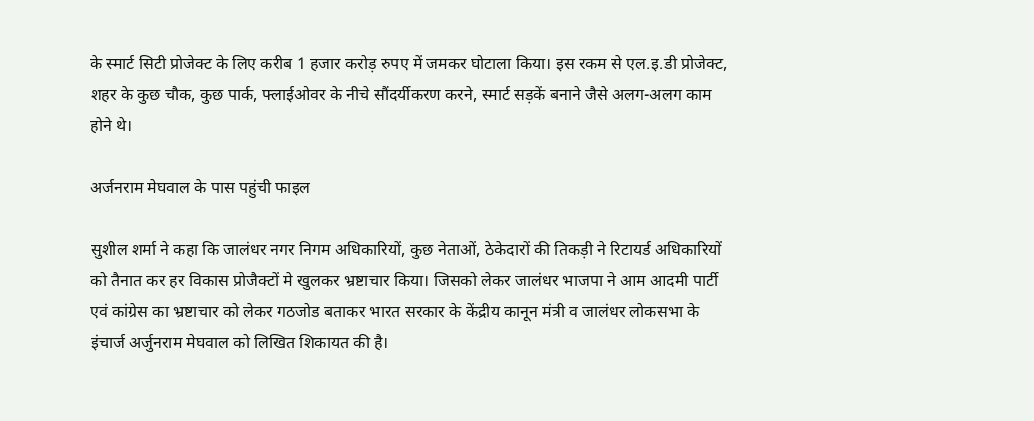के स्मार्ट सिटी प्रोजेक्ट के लिए करीब 1 हजार करोड़ रुपए में जमकर घोटाला किया। इस रकम से एल.इ.डी प्रोजेक्ट, शहर के कुछ चौक, कुछ पार्क, फ्लाईओवर के नीचे सौंदर्यीकरण करने, स्मार्ट सड़कें बनाने जैसे अलग-अलग काम होने थे।

अर्जनराम मेघवाल के पास पहुंची फाइल

सुशील शर्मा ने कहा कि जालंधर नगर निगम अधिकारियों, कुछ नेताओं, ठेकेदारों की तिकड़ी ने रिटायर्ड अधिकारियों को तैनात कर हर विकास प्रोजैक्टों मे खुलकर भ्रष्टाचार किया। जिसको लेकर जालंधर भाजपा ने आम आदमी पार्टी एवं कांग्रेस का भ्रष्टाचार को लेकर गठजोड बताकर भारत सरकार के केंद्रीय कानून मंत्री व जालंधर लोकसभा के इंचार्ज अर्जुनराम मेघवाल को लिखित शिकायत की है।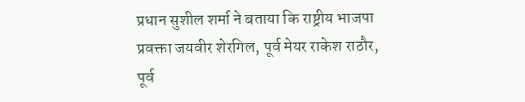प्रधान सुशील शर्मा ने बताया कि राष्ट्रीय भाजपा प्रवक्ता जयवीर शेरगिल, पूर्व मेयर राकेश राठौर, पूर्व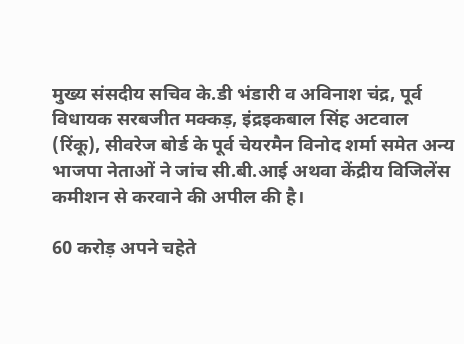मुख्य संसदीय सचिव के.डी भंडारी व अविनाश चंद्र, पूर्व विधायक सरबजीत मक्कड़, इंद्रइकबाल सिंह अटवाल (रिंकू), सीवरेज बोर्ड के पूर्व चेयरमैन विनोद शर्मा समेत अन्य भाजपा नेताओं ने जांच सी.बी.आई अथवा केंद्रीय विजिलेंस कमीशन से करवाने की अपील की है।

60 करोड़ अपने चहेते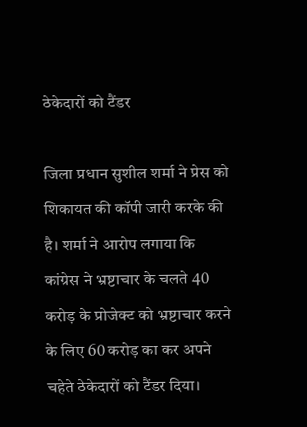ठेकेदारों को टैंडर

जिला प्रधान सुशील शर्मा ने प्रेस को शिकायत की कॉपी जारी करके की है। शर्मा ने आरोप लगाया कि कांग्रेस ने भ्रष्टाचार के चलते 40 करोड़ के प्रोजेक्ट को भ्रष्टाचार करने के लिए 60 करोड़ का कर अपने चहेते ठेकेदारों को टैंडर दिया।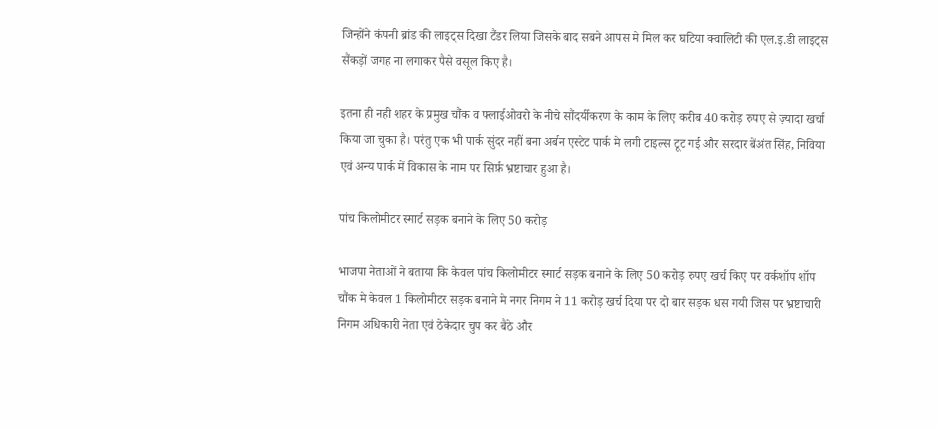जिन्होंने कंपनी ब्रांड की लाइट्स दिखा टैंडर लिया जिसके बाद सबने आपस मे मिल कर घटिया क्वालिटी की एल.इ.डी लाइट्स सैंकड़ों जगह ना लगाकर पैसे वसूल किए है।

इतना ही नही शहर के प्रमुख चौंक व फ्लाईओवरो के नीचे सौंदर्यीकरण के काम के लिए करीब 40 करोड़ रुपए से ज़्यादा खर्चा किया जा चुका है। परंतु एक भी पार्क सुंदर नहीं बना अर्बन एस्टेट पार्क मे लगी टाइल्स टूट गई और सरदार बेंअंत सिंह, निविया एवं अन्य पार्क में विकास के नाम पर सिर्फ़ भ्रष्टाचार हुआ है।

पांच किलोमीटर स्मार्ट सड़क बनाने के लिए 50 करोड़

भाजपा नेताओं ने बताया कि केवल पांच किलोमीटर स्मार्ट सड़क बनाने के लिए 50 करोड़ रुपए खर्च किए पर वर्कशॉप शॉप चौंक मे केवल 1 किलोमीटर सड़क बनाने मे नगर निगम ने 11 करोड़ खर्च दिया पर दो बार सड़क धस गयी जिस पर भ्रष्टाचारी निगम अधिकारी नेता एवं ठेकेदार चुप कर बैठे और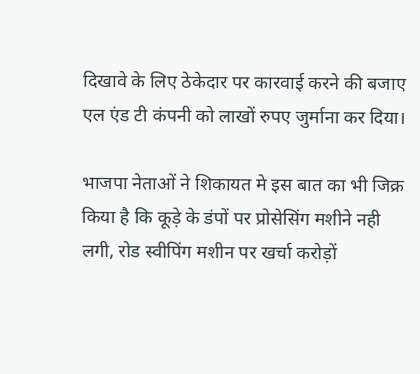दिखावे के लिए ठेकेदार पर कारवाई करने की बजाए एल एंड टी कंपनी को लाखों रुपए जुर्माना कर दिया।

भाजपा नेताओं ने शिकायत मे इस बात का भी जिक्र किया है कि कूड़े के डंपों पर प्रोसेसिंग मशीने नही लगी, रोड स्वीपिंग मशीन पर खर्चा करोड़ों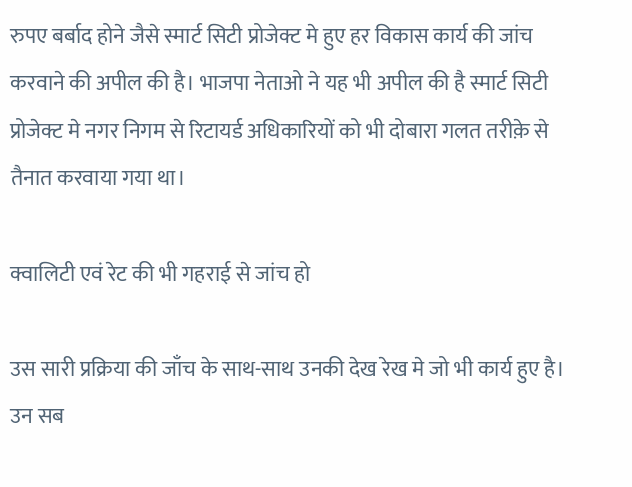रुपए बर्बाद होने जैसे स्मार्ट सिटी प्रोजेक्ट मे हुए हर विकास कार्य की जांच करवाने की अपील की है। भाजपा नेताओ ने यह भी अपील की है स्मार्ट सिटी प्रोजेक्ट मे नगर निगम से रिटायर्ड अधिकारियों को भी दोबारा गलत तरीक़े से तैनात करवाया गया था।

क्वालिटी एवं रेट की भी गहराई से जांच हो

उस सारी प्रक्रिया की जाँच के साथ-साथ उनकी देख रेख मे जो भी कार्य हुए है। उन सब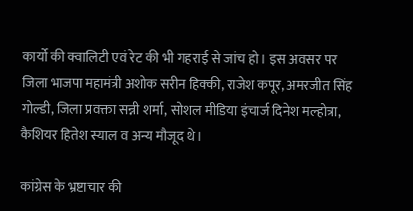कार्यो की क्वालिटी एवं रेट की भी गहराई से जांच हो। इस अवसर पर जिला भाजपा महामंत्री अशोक सरीन हिक्की, राजेश कपूर, अमरजीत सिंह गोल्डी, जिला प्रवक्ता सन्नी शर्मा, सोशल मीडिया इंचार्ज दिनेश मल्होत्रा, कैशियर हितेश स्याल व अन्य मौजूद थे।

कांग्रेस के भ्रष्टाचार की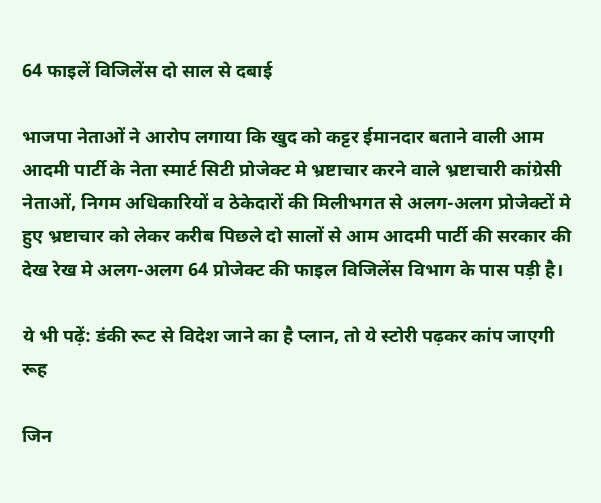64 फाइलें विजिलेंस दो साल से दबाई

भाजपा नेताओं ने आरोप लगाया कि खुद को कट्टर ईमानदार बताने वाली आम आदमी पार्टी के नेता स्मार्ट सिटी प्रोजेक्ट मे भ्रष्टाचार करने वाले भ्रष्टाचारी कांग्रेसी नेताओं, निगम अधिकारियों व ठेकेदारों की मिलीभगत से अलग-अलग प्रोजेक्टों मे हुए भ्रष्टाचार को लेकर करीब पिछले दो सालों से आम आदमी पार्टी की सरकार की देख रेख मे अलग-अलग 64 प्रोजेक्ट की फाइल विजिलेंस विभाग के पास पड़ी है।

ये भी पढ़ें: डंकी रूट से विदेश जाने का है प्लान, तो ये स्टोरी पढ़कर कांप जाएगी रूह

जिन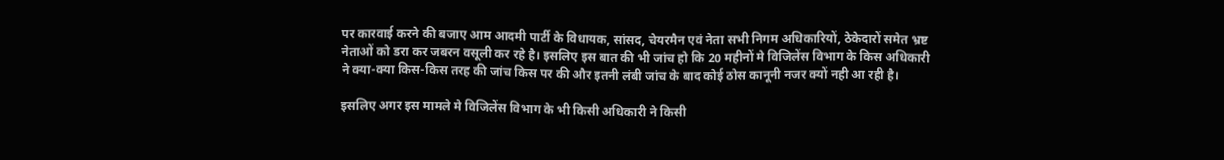पर कारवाई करने की बजाए आम आदमी पार्टी के विधायक, सांसद, चेयरमैन एवं नेता सभी निगम अधिकारियों, ठेकेदारों समेत भ्रष्ट नेताओं को डरा कर जबरन वसूली कर रहे है। इसलिए इस बात की भी जांच हो कि 20 महीनों मे विजिलेंस विभाग के किस अधिकारी ने क्या-क्या किस-किस तरह की जांच किस पर की और इतनी लंबी जांच के बाद कोई ठोस कानूनी नजर क्यों नही आ रही है।

इसलिए अगर इस मामले मे विजिलेंस विभाग के भी किसी अधिकारी ने किसी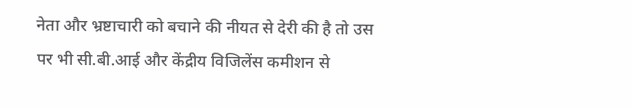नेता और भ्रष्टाचारी को बचाने की नीयत से देरी की है तो उस पर भी सी.बी.आई और केंद्रीय विजिलेंस कमीशन से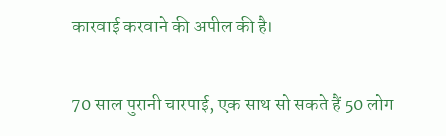कारवाई करवाने की अपील की है।

70 साल पुरानी चारपाई, एक साथ सो सकते हैं 50 लोग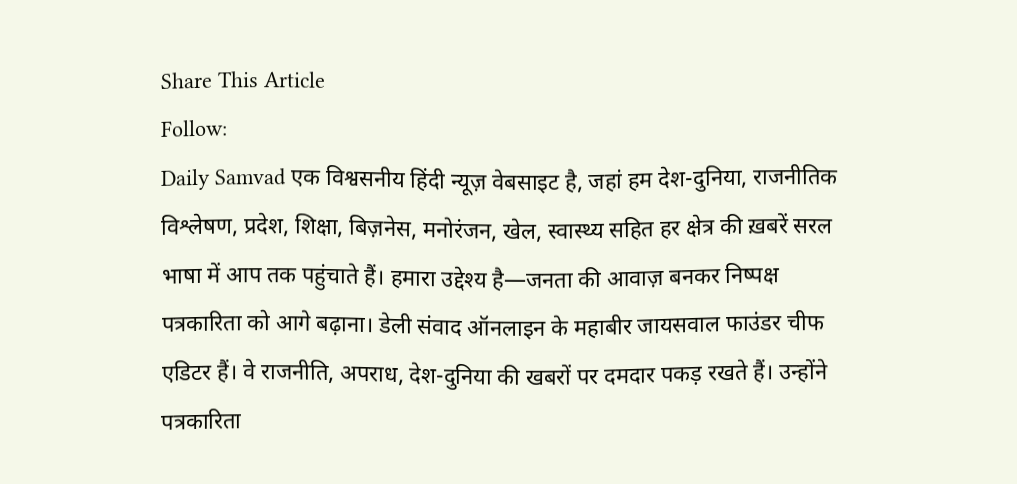Share This Article
Follow:
Daily Samvad एक विश्वसनीय हिंदी न्यूज़ वेबसाइट है, जहां हम देश-दुनिया, राजनीतिक विश्लेषण, प्रदेश, शिक्षा, बिज़नेस, मनोरंजन, खेल, स्वास्थ्य सहित हर क्षेत्र की ख़बरें सरल भाषा में आप तक पहुंचाते हैं। हमारा उद्देश्य है—जनता की आवाज़ बनकर निष्पक्ष पत्रकारिता को आगे बढ़ाना। डेली संवाद ऑनलाइन के महाबीर जायसवाल फाउंडर चीफ एडिटर हैं। वे राजनीति, अपराध, देश-दुनिया की खबरों पर दमदार पकड़ रखते हैं। उन्होंने पत्रकारिता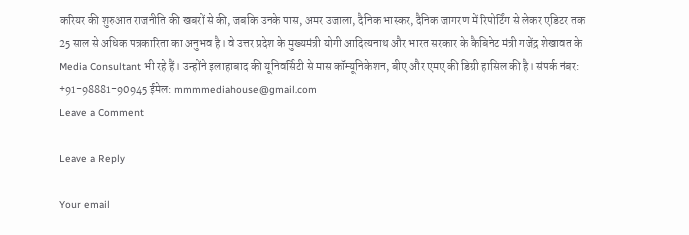करियर की शुरुआत राजनीति की खबरों से की, जबकि उनके पास, अमर उजाला, दैनिक भास्कर, दैनिक जागरण में रिपोर्टिंग से लेकर एडिटर तक 25 साल से अधिक पत्रकारिता का अनुभव है। वे उत्तर प्रदेश के मुख्यमंत्री योगी आदित्यनाथ और भारत सरकार के कैबिनेट मंत्री गजेंद्र शेखावत के Media Consultant भी रहे हैं। उन्होंने इलाहाबाद की यूनिवर्सिटी से मास कॉम्यूनिकेशन, बीए और एमए की डिग्री हासिल की है। संपर्क नंबर: +91-98881-90945 ईमेल: mmmmediahouse@gmail.com
Leave a Comment

Leave a Reply

Your email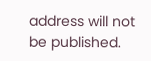address will not be published.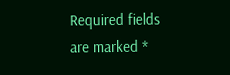Required fields are marked *